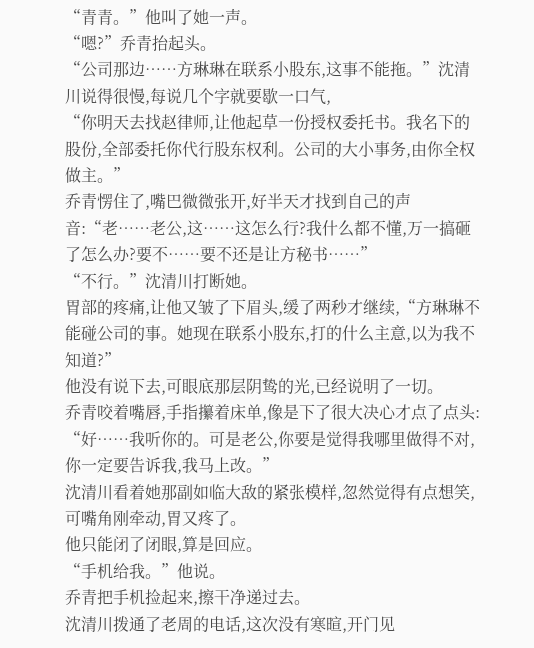“青青。”他叫了她一声。
“嗯?”乔青抬起头。
“公司那边……方琳琳在联系小股东,这事不能拖。”沈清川说得很慢,每说几个字就要歇一口气,
“你明天去找赵律师,让他起草一份授权委托书。我名下的股份,全部委托你代行股东权利。公司的大小事务,由你全权做主。”
乔青愣住了,嘴巴微微张开,好半天才找到自己的声音:“老……老公,这……这怎么行?我什么都不懂,万一搞砸了怎么办?要不……要不还是让方秘书……”
“不行。”沈清川打断她。
胃部的疼痛,让他又皱了下眉头,缓了两秒才继续,“方琳琳不能碰公司的事。她现在联系小股东,打的什么主意,以为我不知道?”
他没有说下去,可眼底那层阴鸷的光,已经说明了一切。
乔青咬着嘴唇,手指攥着床单,像是下了很大决心才点了点头:
“好……我听你的。可是老公,你要是觉得我哪里做得不对,你一定要告诉我,我马上改。”
沈清川看着她那副如临大敌的紧张模样,忽然觉得有点想笑,可嘴角刚牵动,胃又疼了。
他只能闭了闭眼,算是回应。
“手机给我。”他说。
乔青把手机捡起来,擦干净递过去。
沈清川拨通了老周的电话,这次没有寒暄,开门见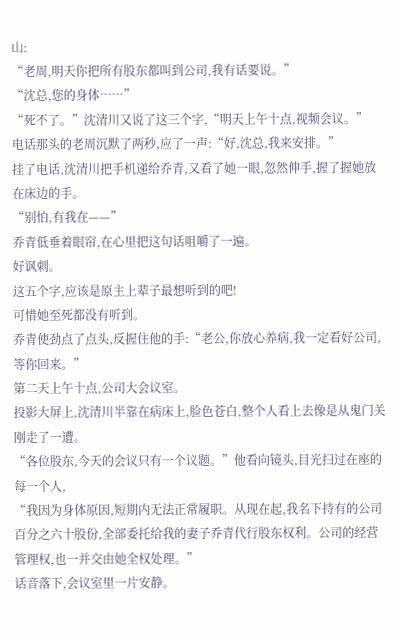山:
“老周,明天你把所有股东都叫到公司,我有话要说。”
“沈总,您的身体……”
“死不了。”沈清川又说了这三个字,“明天上午十点,视频会议。”
电话那头的老周沉默了两秒,应了一声:“好,沈总,我来安排。”
挂了电话,沈清川把手机递给乔青,又看了她一眼,忽然伸手,握了握她放在床边的手。
“别怕,有我在——”
乔青低垂着眼帘,在心里把这句话咀嚼了一遍。
好讽刺。
这五个字,应该是原主上辈子最想听到的吧!
可惜她至死都没有听到。
乔青使劲点了点头,反握住他的手:“老公,你放心养病,我一定看好公司,等你回来。”
第二天上午十点,公司大会议室。
投影大屏上,沈清川半靠在病床上,脸色苍白,整个人看上去像是从鬼门关刚走了一遭。
“各位股东,今天的会议只有一个议题。”他看向镜头,目光扫过在座的每一个人,
“我因为身体原因,短期内无法正常履职。从现在起,我名下持有的公司百分之六十股份,全部委托给我的妻子乔青代行股东权利。公司的经营管理权,也一并交由她全权处理。”
话音落下,会议室里一片安静。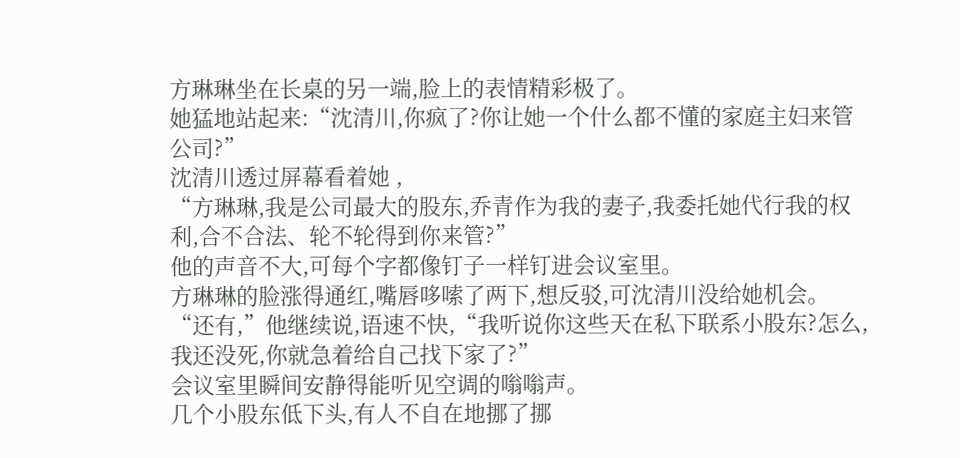方琳琳坐在长桌的另一端,脸上的表情精彩极了。
她猛地站起来:“沈清川,你疯了?你让她一个什么都不懂的家庭主妇来管公司?”
沈清川透过屏幕看着她 ,
“方琳琳,我是公司最大的股东,乔青作为我的妻子,我委托她代行我的权利,合不合法、轮不轮得到你来管?”
他的声音不大,可每个字都像钉子一样钉进会议室里。
方琳琳的脸涨得通红,嘴唇哆嗦了两下,想反驳,可沈清川没给她机会。
“还有,”他继续说,语速不快,“我听说你这些天在私下联系小股东?怎么,我还没死,你就急着给自己找下家了?”
会议室里瞬间安静得能听见空调的嗡嗡声。
几个小股东低下头,有人不自在地挪了挪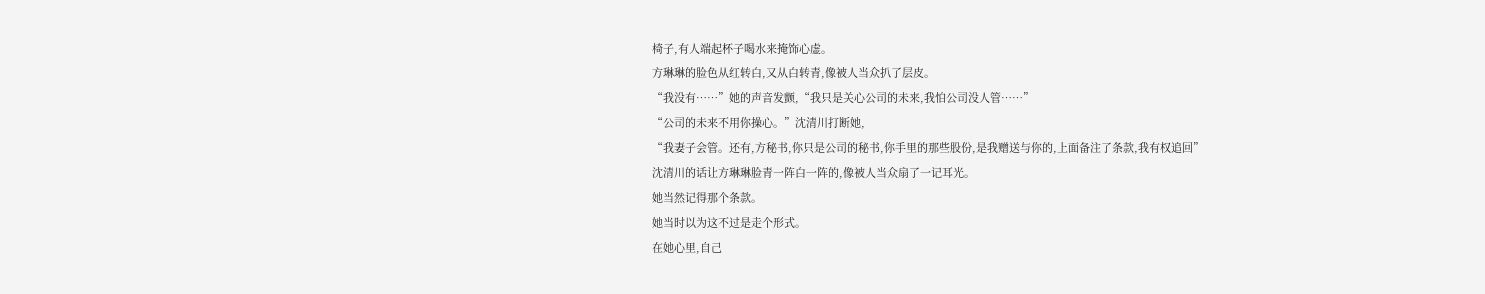椅子,有人端起杯子喝水来掩饰心虚。
方琳琳的脸色从红转白,又从白转青,像被人当众扒了层皮。
“我没有……”她的声音发颤,“我只是关心公司的未来,我怕公司没人管……”
“公司的未来不用你操心。”沈清川打断她,
“我妻子会管。还有,方秘书,你只是公司的秘书,你手里的那些股份,是我赠送与你的,上面备注了条款,我有权追回”
沈清川的话让方琳琳脸青一阵白一阵的,像被人当众扇了一记耳光。
她当然记得那个条款。
她当时以为这不过是走个形式。
在她心里,自己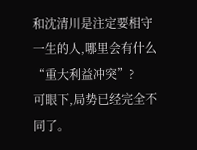和沈清川是注定要相守一生的人,哪里会有什么“重大利益冲突”?
可眼下,局势已经完全不同了。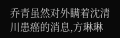乔青虽然对外瞒着沈清川患癌的消息,方琳琳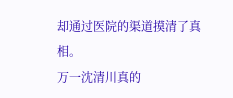却通过医院的渠道摸清了真相。
万一沈清川真的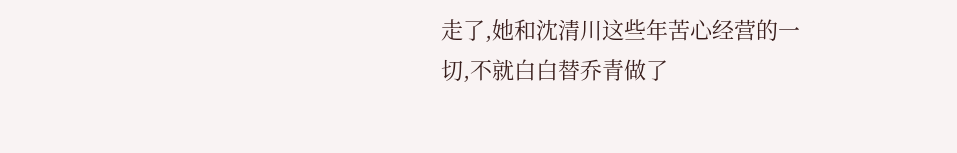走了,她和沈清川这些年苦心经营的一切,不就白白替乔青做了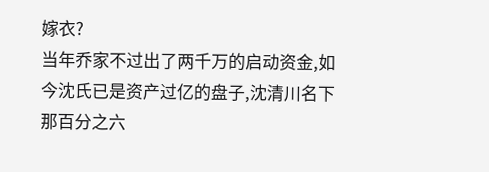嫁衣?
当年乔家不过出了两千万的启动资金,如今沈氏已是资产过亿的盘子,沈清川名下那百分之六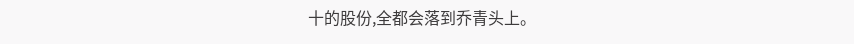十的股份,全都会落到乔青头上。